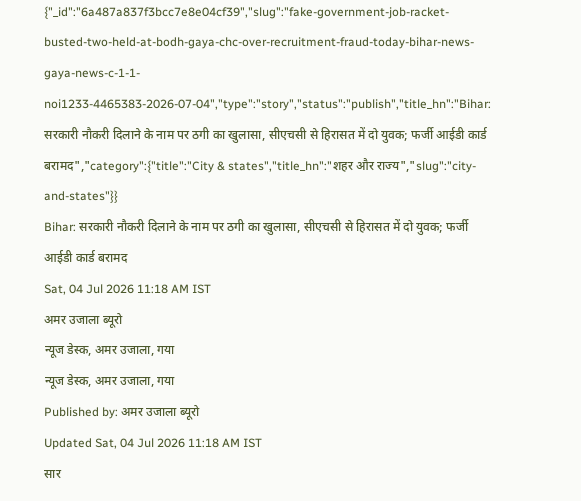{"_id":"6a487a837f3bcc7e8e04cf39","slug":"fake-government-job-racket-busted-two-held-at-bodh-gaya-chc-over-recruitment-fraud-today-bihar-news-gaya-news-c-1-1-noi1233-4465383-2026-07-04","type":"story","status":"publish","title_hn":"Bihar: सरकारी नौकरी दिलाने के नाम पर ठगी का खुलासा, सीएचसी से हिरासत में दो युवक; फर्जी आईडी कार्ड बरामद","category":{"title":"City & states","title_hn":"शहर और राज्य","slug":"city-and-states"}}
Bihar: सरकारी नौकरी दिलाने के नाम पर ठगी का खुलासा, सीएचसी से हिरासत में दो युवक; फर्जी आईडी कार्ड बरामद
Sat, 04 Jul 2026 11:18 AM IST
अमर उजाला ब्यूरो
न्यूज डेस्क, अमर उजाला, गया
न्यूज डेस्क, अमर उजाला, गया
Published by: अमर उजाला ब्यूरो
Updated Sat, 04 Jul 2026 11:18 AM IST
सार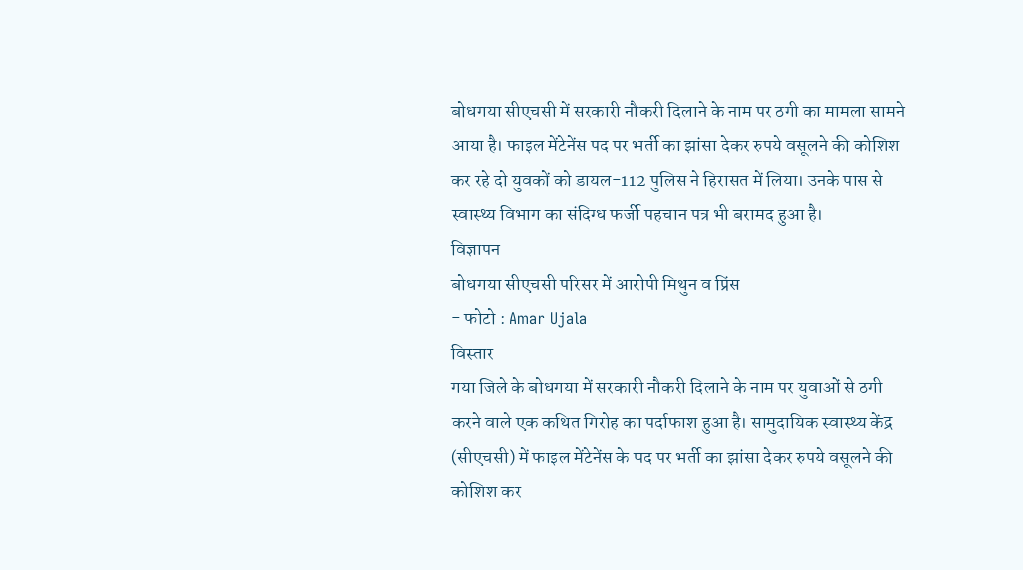बोधगया सीएचसी में सरकारी नौकरी दिलाने के नाम पर ठगी का मामला सामने आया है। फाइल मेंटेनेंस पद पर भर्ती का झांसा देकर रुपये वसूलने की कोशिश कर रहे दो युवकों को डायल-112 पुलिस ने हिरासत में लिया। उनके पास से स्वास्थ्य विभाग का संदिग्ध फर्जी पहचान पत्र भी बरामद हुआ है।
विज्ञापन
बोधगया सीएचसी परिसर में आरोपी मिथुन व प्रिंस
- फोटो : Amar Ujala
विस्तार
गया जिले के बोधगया में सरकारी नौकरी दिलाने के नाम पर युवाओं से ठगी करने वाले एक कथित गिरोह का पर्दाफाश हुआ है। सामुदायिक स्वास्थ्य केंद्र (सीएचसी) में फाइल मेंटेनेंस के पद पर भर्ती का झांसा देकर रुपये वसूलने की कोशिश कर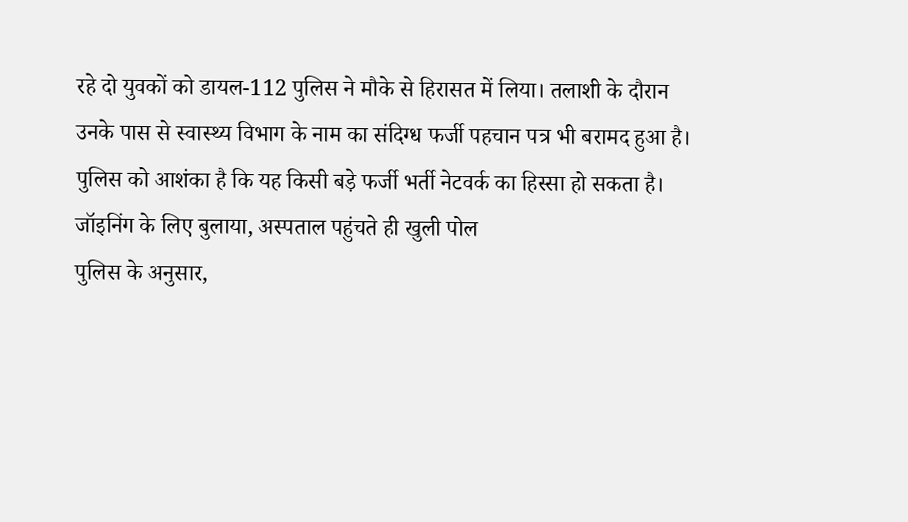रहे दो युवकों को डायल-112 पुलिस ने मौके से हिरासत में लिया। तलाशी के दौरान उनके पास से स्वास्थ्य विभाग के नाम का संदिग्ध फर्जी पहचान पत्र भी बरामद हुआ है। पुलिस को आशंका है कि यह किसी बड़े फर्जी भर्ती नेटवर्क का हिस्सा हो सकता है।
जॉइनिंग के लिए बुलाया, अस्पताल पहुंचते ही खुली पोल
पुलिस के अनुसार,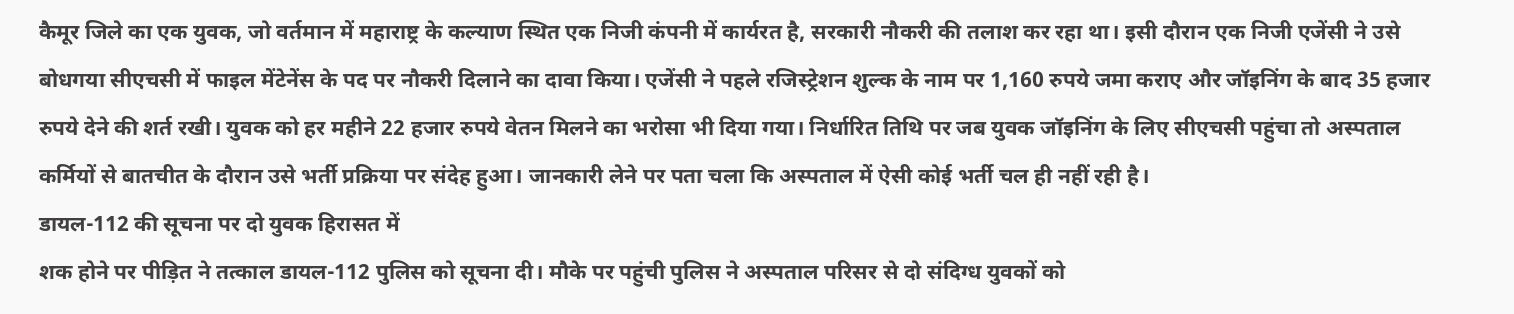कैमूर जिले का एक युवक, जो वर्तमान में महाराष्ट्र के कल्याण स्थित एक निजी कंपनी में कार्यरत है, सरकारी नौकरी की तलाश कर रहा था। इसी दौरान एक निजी एजेंसी ने उसे बोधगया सीएचसी में फाइल मेंटेनेंस के पद पर नौकरी दिलाने का दावा किया। एजेंसी ने पहले रजिस्ट्रेशन शुल्क के नाम पर 1,160 रुपये जमा कराए और जॉइनिंग के बाद 35 हजार रुपये देने की शर्त रखी। युवक को हर महीने 22 हजार रुपये वेतन मिलने का भरोसा भी दिया गया। निर्धारित तिथि पर जब युवक जॉइनिंग के लिए सीएचसी पहुंचा तो अस्पताल कर्मियों से बातचीत के दौरान उसे भर्ती प्रक्रिया पर संदेह हुआ। जानकारी लेने पर पता चला कि अस्पताल में ऐसी कोई भर्ती चल ही नहीं रही है।
डायल-112 की सूचना पर दो युवक हिरासत में
शक होने पर पीड़ित ने तत्काल डायल-112 पुलिस को सूचना दी। मौके पर पहुंची पुलिस ने अस्पताल परिसर से दो संदिग्ध युवकों को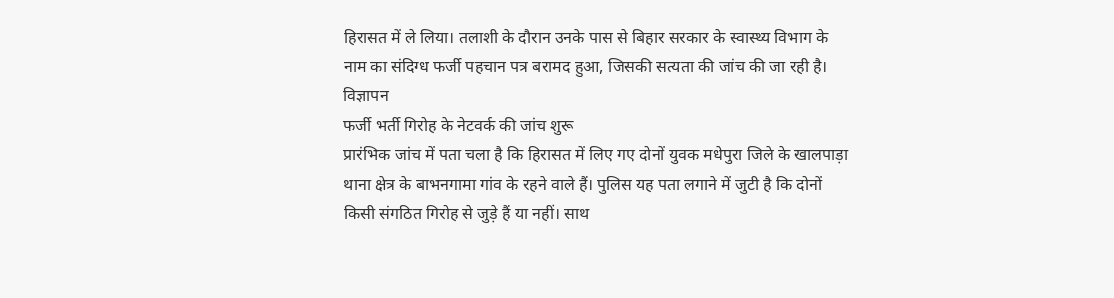हिरासत में ले लिया। तलाशी के दौरान उनके पास से बिहार सरकार के स्वास्थ्य विभाग के नाम का संदिग्ध फर्जी पहचान पत्र बरामद हुआ, जिसकी सत्यता की जांच की जा रही है।
विज्ञापन
फर्जी भर्ती गिरोह के नेटवर्क की जांच शुरू
प्रारंभिक जांच में पता चला है कि हिरासत में लिए गए दोनों युवक मधेपुरा जिले के खालपाड़ा थाना क्षेत्र के बाभनगामा गांव के रहने वाले हैं। पुलिस यह पता लगाने में जुटी है कि दोनों किसी संगठित गिरोह से जुड़े हैं या नहीं। साथ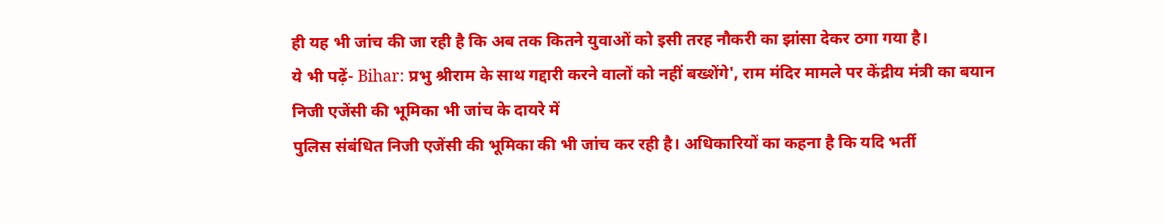ही यह भी जांच की जा रही है कि अब तक कितने युवाओं को इसी तरह नौकरी का झांसा देकर ठगा गया है।
ये भी पढ़ें- Bihar: प्रभु श्रीराम के साथ गद्दारी करने वालों को नहीं बख्शेंगे', राम मंदिर मामले पर केंद्रीय मंत्री का बयान
निजी एजेंसी की भूमिका भी जांच के दायरे में
पुलिस संबंधित निजी एजेंसी की भूमिका की भी जांच कर रही है। अधिकारियों का कहना है कि यदि भर्ती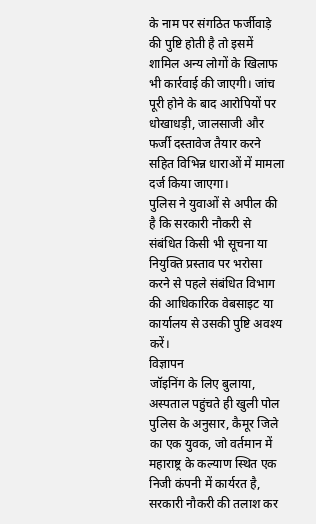के नाम पर संगठित फर्जीवाड़े की पुष्टि होती है तो इसमें शामिल अन्य लोगों के खिलाफ भी कार्रवाई की जाएगी। जांच पूरी होने के बाद आरोपियों पर धोखाधड़ी, जालसाजी और फर्जी दस्तावेज तैयार करने सहित विभिन्न धाराओं में मामला दर्ज किया जाएगा।
पुलिस ने युवाओं से अपील की है कि सरकारी नौकरी से संबंधित किसी भी सूचना या नियुक्ति प्रस्ताव पर भरोसा करने से पहले संबंधित विभाग की आधिकारिक वेबसाइट या कार्यालय से उसकी पुष्टि अवश्य करें।
विज्ञापन
जॉइनिंग के लिए बुलाया, अस्पताल पहुंचते ही खुली पोल
पुलिस के अनुसार, कैमूर जिले का एक युवक, जो वर्तमान में महाराष्ट्र के कल्याण स्थित एक निजी कंपनी में कार्यरत है, सरकारी नौकरी की तलाश कर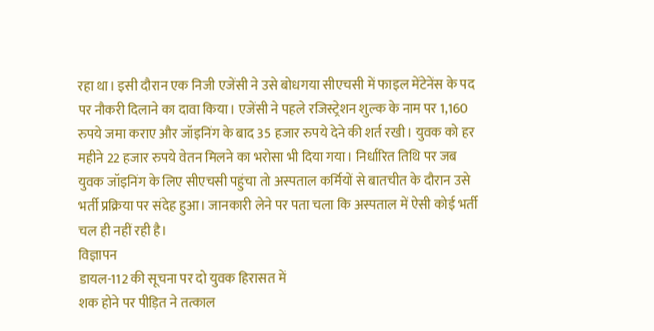रहा था। इसी दौरान एक निजी एजेंसी ने उसे बोधगया सीएचसी में फाइल मेंटेनेंस के पद पर नौकरी दिलाने का दावा किया। एजेंसी ने पहले रजिस्ट्रेशन शुल्क के नाम पर 1,160 रुपये जमा कराए और जॉइनिंग के बाद 35 हजार रुपये देने की शर्त रखी। युवक को हर महीने 22 हजार रुपये वेतन मिलने का भरोसा भी दिया गया। निर्धारित तिथि पर जब युवक जॉइनिंग के लिए सीएचसी पहुंचा तो अस्पताल कर्मियों से बातचीत के दौरान उसे भर्ती प्रक्रिया पर संदेह हुआ। जानकारी लेने पर पता चला कि अस्पताल में ऐसी कोई भर्ती चल ही नहीं रही है।
विज्ञापन
डायल-112 की सूचना पर दो युवक हिरासत में
शक होने पर पीड़ित ने तत्काल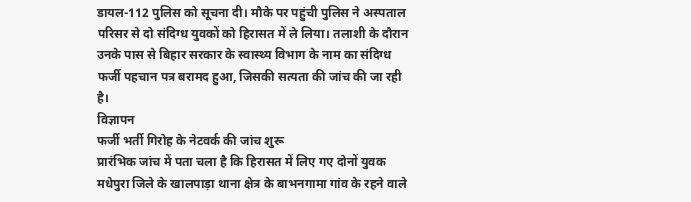डायल-112 पुलिस को सूचना दी। मौके पर पहुंची पुलिस ने अस्पताल परिसर से दो संदिग्ध युवकों को हिरासत में ले लिया। तलाशी के दौरान उनके पास से बिहार सरकार के स्वास्थ्य विभाग के नाम का संदिग्ध फर्जी पहचान पत्र बरामद हुआ, जिसकी सत्यता की जांच की जा रही है।
विज्ञापन
फर्जी भर्ती गिरोह के नेटवर्क की जांच शुरू
प्रारंभिक जांच में पता चला है कि हिरासत में लिए गए दोनों युवक मधेपुरा जिले के खालपाड़ा थाना क्षेत्र के बाभनगामा गांव के रहने वाले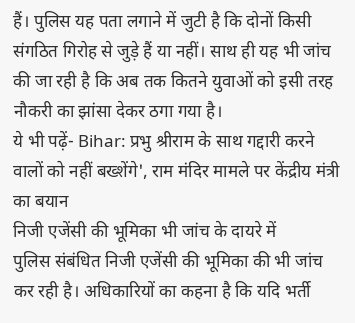हैं। पुलिस यह पता लगाने में जुटी है कि दोनों किसी संगठित गिरोह से जुड़े हैं या नहीं। साथ ही यह भी जांच की जा रही है कि अब तक कितने युवाओं को इसी तरह नौकरी का झांसा देकर ठगा गया है।
ये भी पढ़ें- Bihar: प्रभु श्रीराम के साथ गद्दारी करने वालों को नहीं बख्शेंगे', राम मंदिर मामले पर केंद्रीय मंत्री का बयान
निजी एजेंसी की भूमिका भी जांच के दायरे में
पुलिस संबंधित निजी एजेंसी की भूमिका की भी जांच कर रही है। अधिकारियों का कहना है कि यदि भर्ती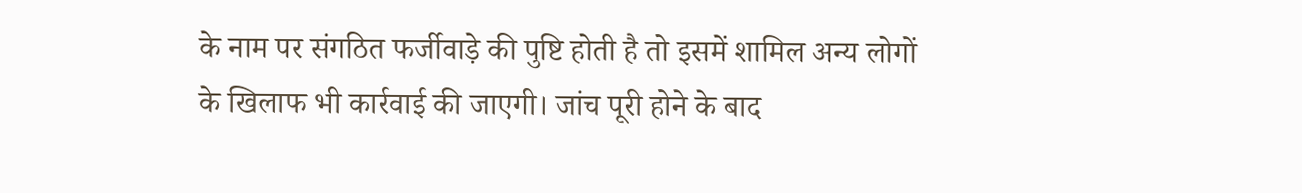के नाम पर संगठित फर्जीवाड़े की पुष्टि होती है तो इसमें शामिल अन्य लोगों के खिलाफ भी कार्रवाई की जाएगी। जांच पूरी होने के बाद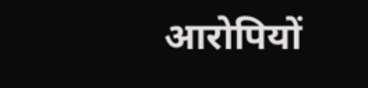आरोपियों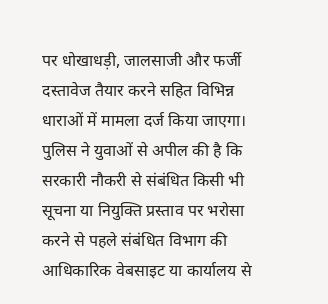पर धोखाधड़ी, जालसाजी और फर्जी दस्तावेज तैयार करने सहित विभिन्न धाराओं में मामला दर्ज किया जाएगा।
पुलिस ने युवाओं से अपील की है कि सरकारी नौकरी से संबंधित किसी भी सूचना या नियुक्ति प्रस्ताव पर भरोसा करने से पहले संबंधित विभाग की आधिकारिक वेबसाइट या कार्यालय से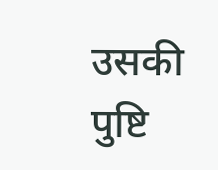उसकी पुष्टि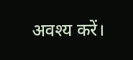अवश्य करें।